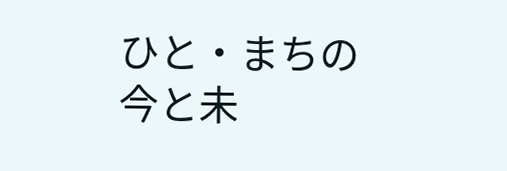ひと・まちの
今と未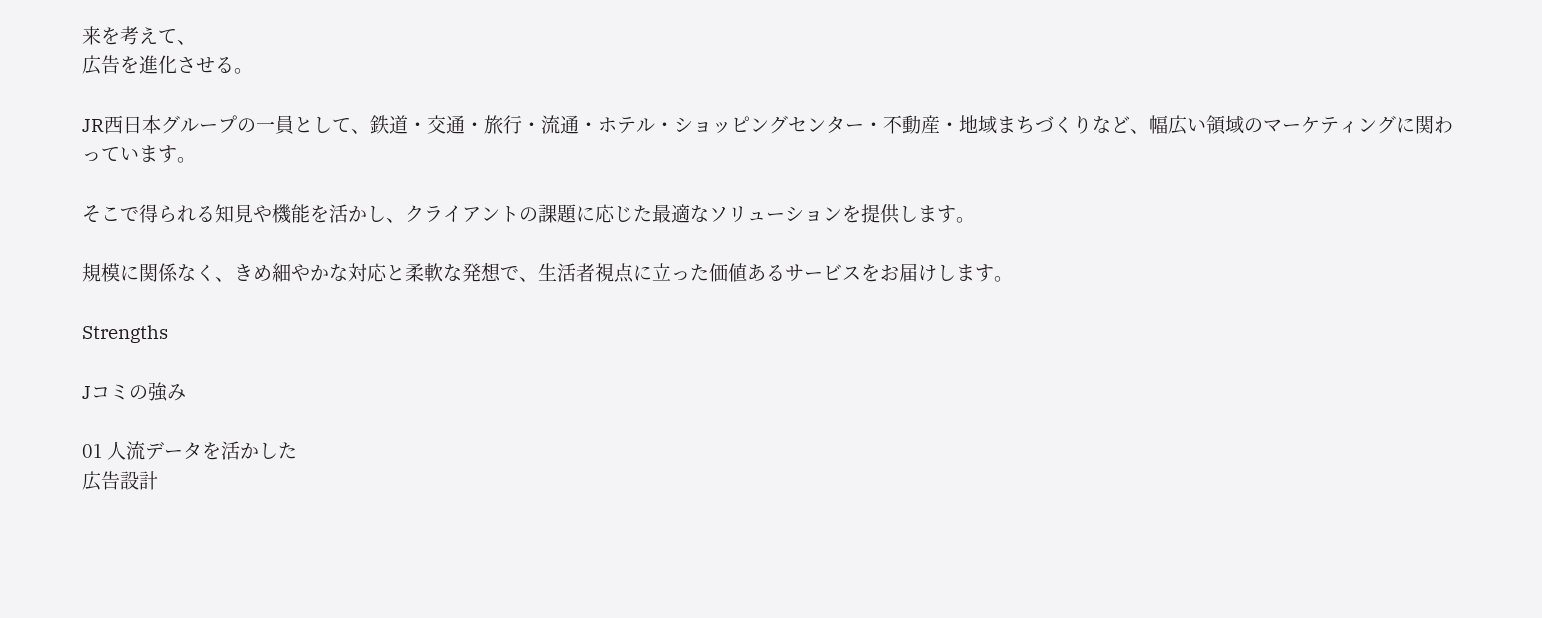来を考えて、
広告を進化させる。

JR西日本グループの一員として、鉄道・交通・旅行・流通・ホテル・ショッピングセンター・不動産・地域まちづくりなど、幅広い領域のマーケティングに関わっています。

そこで得られる知見や機能を活かし、クライアントの課題に応じた最適なソリューションを提供します。

規模に関係なく、きめ細やかな対応と柔軟な発想で、生活者視点に立った価値あるサービスをお届けします。

Strengths

Jコミの強み

01 人流データを活かした
広告設計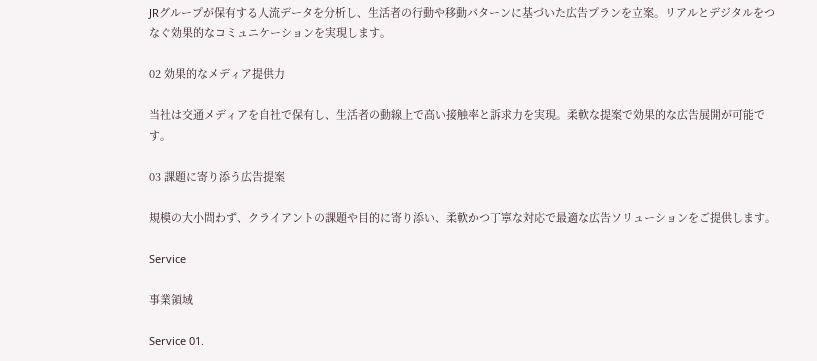JRグループが保有する人流データを分析し、生活者の行動や移動パターンに基づいた広告プランを立案。リアルとデジタルをつなぐ効果的なコミュニケーションを実現します。

02 効果的なメディア提供力

当社は交通メディアを自社で保有し、生活者の動線上で高い接触率と訴求力を実現。柔軟な提案で効果的な広告展開が可能です。

03 課題に寄り添う広告提案

規模の大小問わず、クライアントの課題や目的に寄り添い、柔軟かつ丁寧な対応で最適な広告ソリューションをご提供します。

Service

事業領域

Service 01.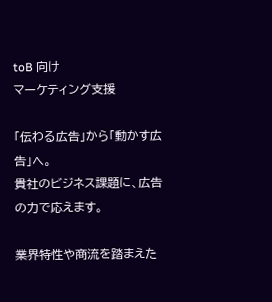toB 向け
マーケティング支援

「伝わる広告」から「動かす広告」へ。
貴社のビジネス課題に、広告の力で応えます。

業界特性や商流を踏まえた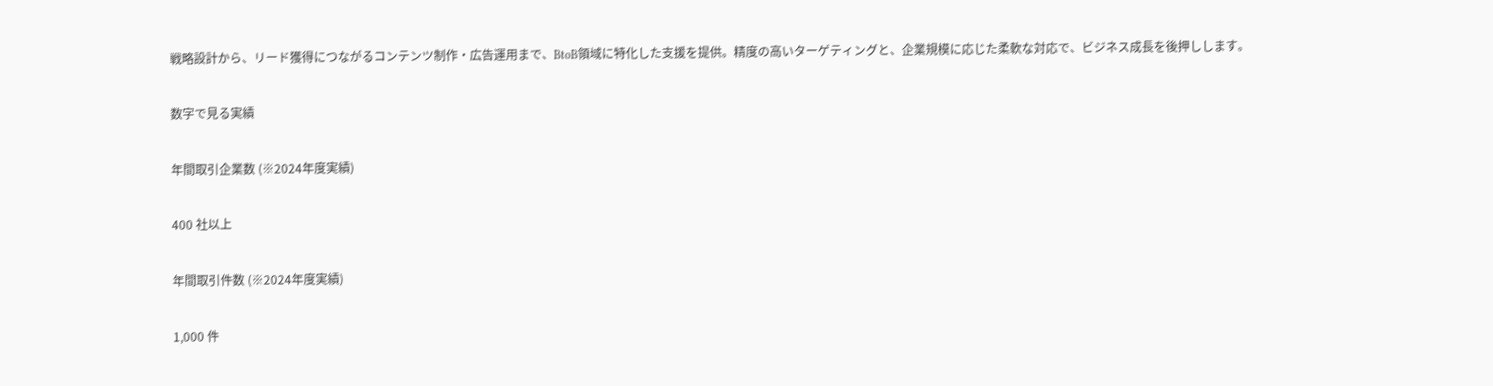戦略設計から、リード獲得につながるコンテンツ制作・広告運用まで、BtoB領域に特化した支援を提供。精度の高いターゲティングと、企業規模に応じた柔軟な対応で、ビジネス成長を後押しします。

数字で見る実績

年間取引企業数 (※2024年度実績)

400 社以上

年間取引件数 (※2024年度実績)

1,000 件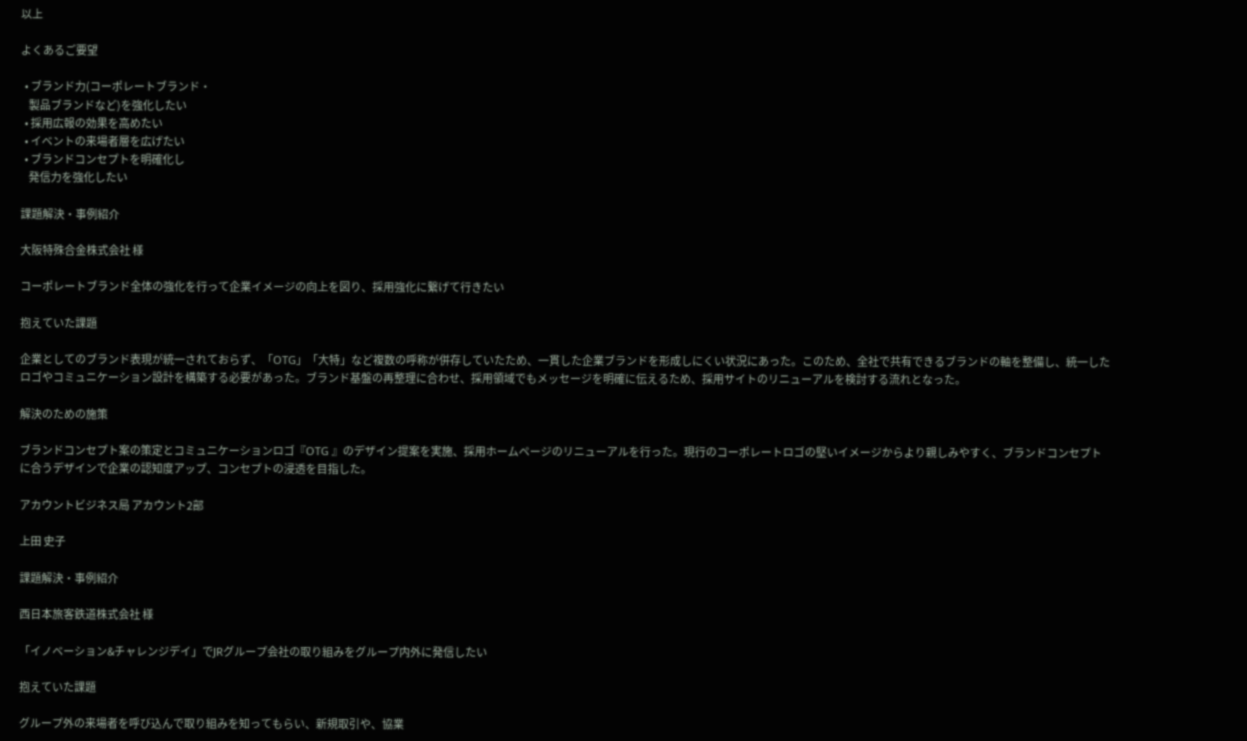以上

よくあるご要望

  • ブランド力(コーポレートブランド・
    製品ブランドなど)を強化したい
  • 採用広報の効果を高めたい
  • イベントの来場者層を広げたい
  • ブランドコンセプトを明確化し
    発信力を強化したい

課題解決・事例紹介

大阪特殊合金株式会社 様

コーポレートブランド全体の強化を行って企業イメージの向上を図り、採用強化に繋げて行きたい

抱えていた課題

企業としてのブランド表現が統一されておらず、「OTG」「大特」など複数の呼称が併存していたため、一貫した企業ブランドを形成しにくい状況にあった。このため、全社で共有できるブランドの軸を整備し、統一したロゴやコミュニケーション設計を構築する必要があった。ブランド基盤の再整理に合わせ、採用領域でもメッセージを明確に伝えるため、採用サイトのリニューアルを検討する流れとなった。

解決のための施策

ブランドコンセプト案の策定とコミュニケーションロゴ『OTG 』のデザイン提案を実施、採用ホームページのリニューアルを行った。現行のコーポレートロゴの堅いイメージからより親しみやすく、ブランドコンセプトに合うデザインで企業の認知度アップ、コンセプトの浸透を目指した。

アカウントビジネス局 アカウント2部

上田 史子

課題解決・事例紹介

西日本旅客鉄道株式会社 様

「イノベーション&チャレンジデイ」でJRグループ会社の取り組みをグループ内外に発信したい

抱えていた課題

グループ外の来場者を呼び込んで取り組みを知ってもらい、新規取引や、協業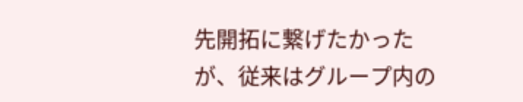先開拓に繋げたかったが、従来はグループ内の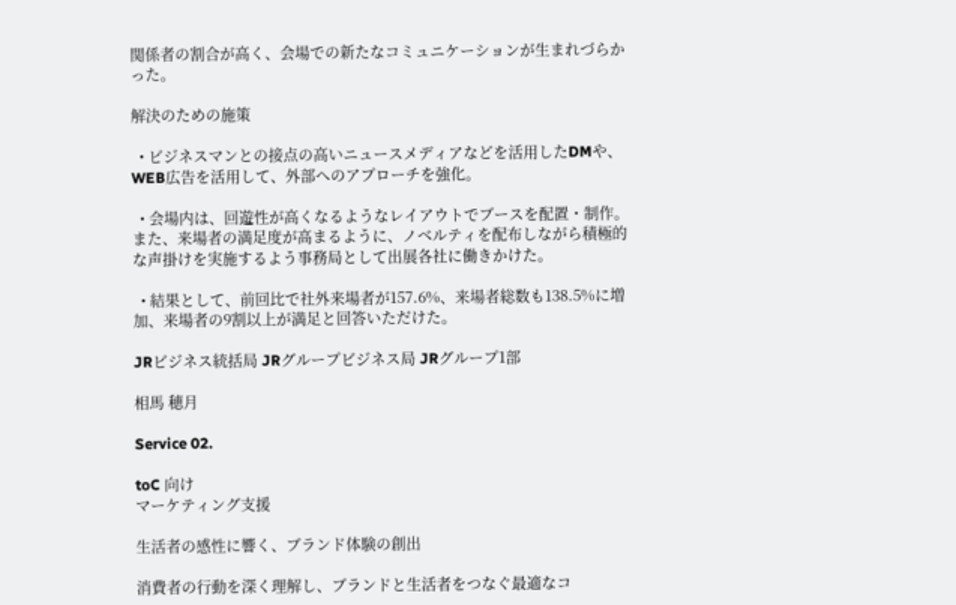関係者の割合が高く、会場での新たなコミュニケーションが生まれづらかった。

解決のための施策

  • ビジネスマンとの接点の高いニュースメディアなどを活用したDMや、WEB広告を活用して、外部へのアプローチを強化。

  • 会場内は、回遊性が高くなるようなレイアウトでブースを配置・制作。また、来場者の満足度が高まるように、ノベルティを配布しながら積極的な声掛けを実施するよう事務局として出展各社に働きかけた。

  • 結果として、前回比で社外来場者が157.6%、来場者総数も138.5%に増加、来場者の9割以上が満足と回答いただけた。

JRビジネス統括局 JRグループビジネス局 JRグループ1部

相馬 穂月

Service 02.

toC 向け
マーケティング支援

生活者の感性に響く、ブランド体験の創出

消費者の行動を深く理解し、ブランドと生活者をつなぐ最適なコ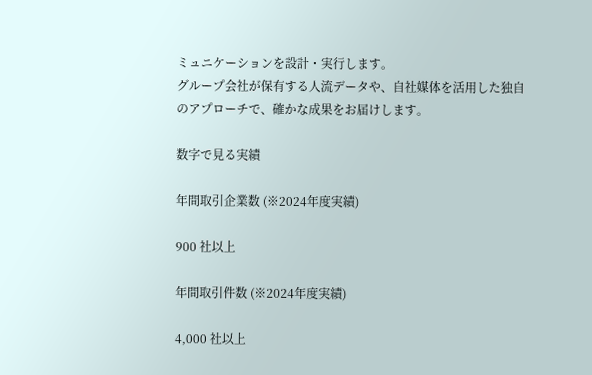ミュニケーションを設計・実行します。
グループ会社が保有する人流データや、自社媒体を活用した独自のアプローチで、確かな成果をお届けします。

数字で見る実績

年間取引企業数 (※2024年度実績)

900 社以上

年間取引件数 (※2024年度実績)

4,000 社以上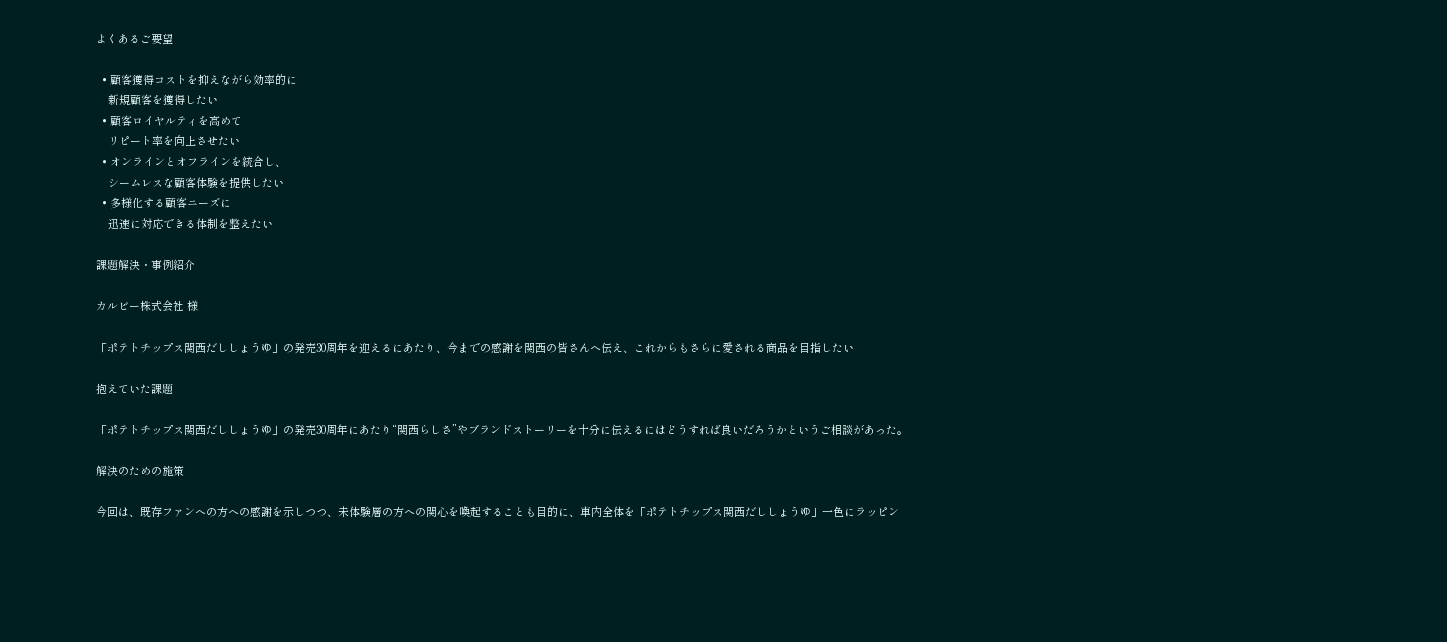よくあるご要望

  • 顧客獲得コストを抑えながら効率的に
    新規顧客を獲得したい
  • 顧客ロイヤルティを高めて
    リピート率を向上させたい
  • オンラインとオフラインを統合し、
    シームレスな顧客体験を提供したい
  • 多様化する顧客ニーズに
    迅速に対応できる体制を整えたい

課題解決・事例紹介

カルビー株式会社 様

「ポテトチップス関西だししょうゆ」の発売30周年を迎えるにあたり、今までの感謝を関西の皆さんへ伝え、これからもさらに愛される商品を目指したい

抱えていた課題

「ポテトチップス関西だししょうゆ」の発売30周年にあたり“関西らしさ”やブランドストーリーを十分に伝えるにはどうすれば良いだろうかというご相談があった。

解決のための施策

今回は、既存ファンへの方への感謝を示しつつ、未体験層の方への関心を喚起することも目的に、車内全体を「ポテトチップス関西だししょうゆ」一色にラッピン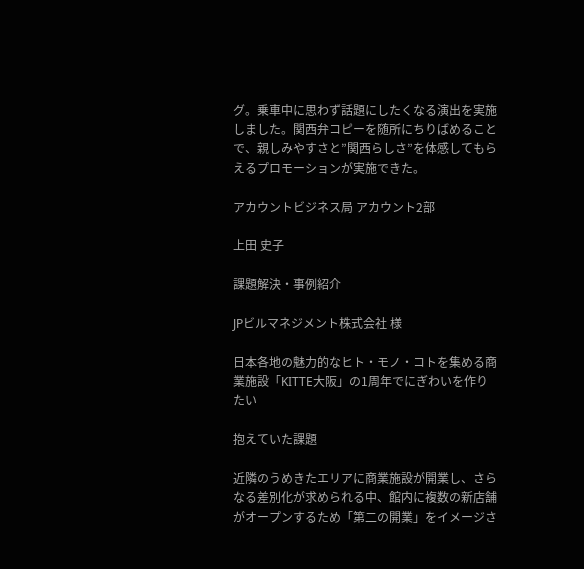グ。乗車中に思わず話題にしたくなる演出を実施しました。関西弁コピーを随所にちりばめることで、親しみやすさと”関西らしさ”を体感してもらえるプロモーションが実施できた。

アカウントビジネス局 アカウント2部

上田 史子

課題解決・事例紹介

JPビルマネジメント株式会社 様

日本各地の魅力的なヒト・モノ・コトを集める商業施設「KITTE大阪」の1周年でにぎわいを作りたい

抱えていた課題

近隣のうめきたエリアに商業施設が開業し、さらなる差別化が求められる中、館内に複数の新店舗がオープンするため「第二の開業」をイメージさ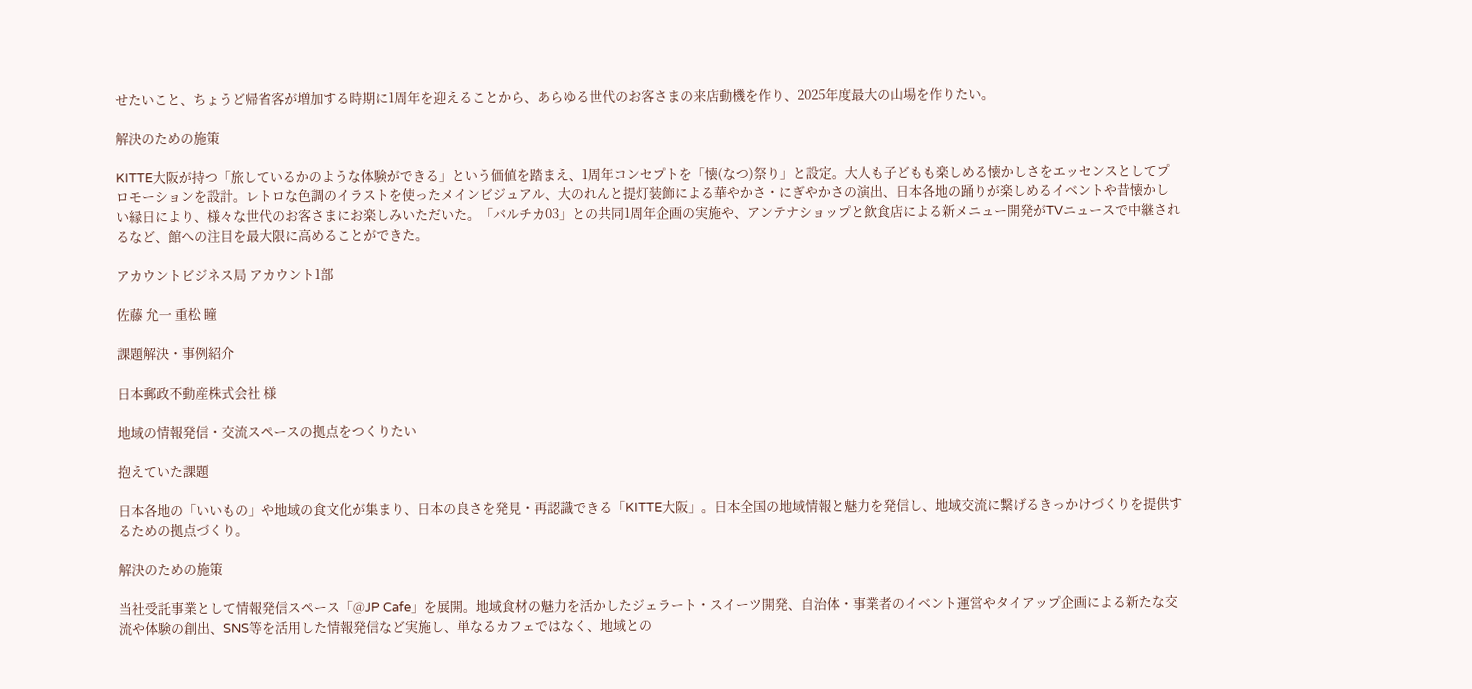せたいこと、ちょうど帰省客が増加する時期に1周年を迎えることから、あらゆる世代のお客さまの来店動機を作り、2025年度最大の山場を作りたい。

解決のための施策

KITTE大阪が持つ「旅しているかのような体験ができる」という価値を踏まえ、1周年コンセプトを「懐(なつ)祭り」と設定。大人も子どもも楽しめる懐かしさをエッセンスとしてプロモーションを設計。レトロな色調のイラストを使ったメインビジュアル、大のれんと提灯装飾による華やかさ・にぎやかさの演出、日本各地の踊りが楽しめるイベントや昔懐かしい縁日により、様々な世代のお客さまにお楽しみいただいた。「バルチカ03」との共同1周年企画の実施や、アンテナショップと飲食店による新メニュー開発がTVニュースで中継されるなど、館への注目を最大限に高めることができた。

アカウントビジネス局 アカウント1部

佐藤 允一 重松 瞳

課題解決・事例紹介

日本郵政不動産株式会社 様

地域の情報発信・交流スペースの拠点をつくりたい

抱えていた課題

日本各地の「いいもの」や地域の食文化が集まり、日本の良さを発見・再認識できる「KITTE大阪」。日本全国の地域情報と魅力を発信し、地域交流に繋げるきっかけづくりを提供するための拠点づくり。

解決のための施策

当社受託事業として情報発信スペース「@JP Cafe」を展開。地域食材の魅力を活かしたジェラート・スイーツ開発、自治体・事業者のイベント運営やタイアップ企画による新たな交流や体験の創出、SNS等を活用した情報発信など実施し、単なるカフェではなく、地域との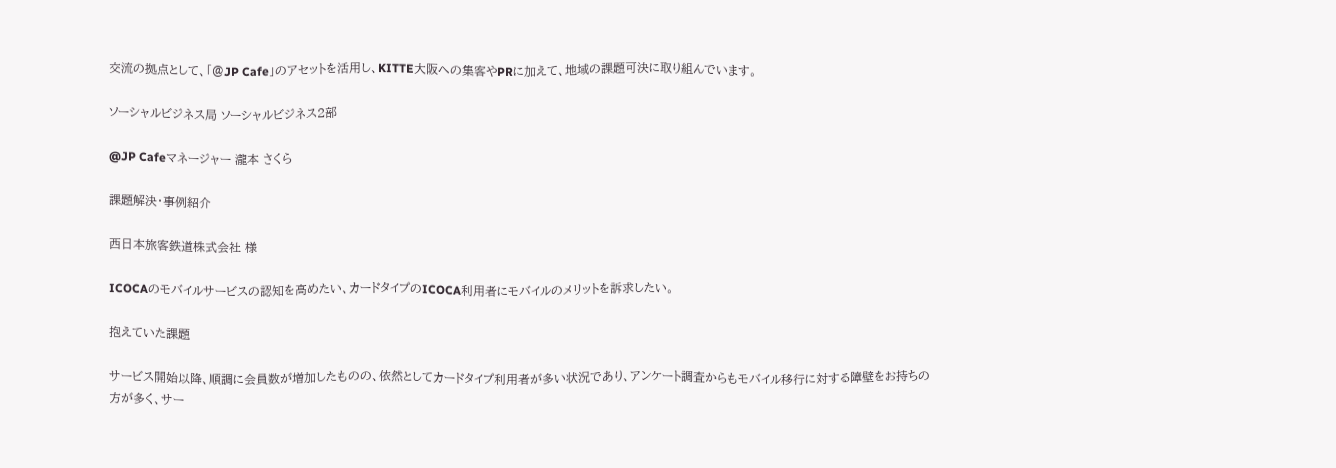交流の拠点として、「@JP Cafe」のアセットを活用し、KITTE大阪への集客やPRに加えて、地域の課題可決に取り組んでいます。

ソーシャルビジネス局 ソーシャルビジネス2部

@JP Cafeマネージャー 瀧本 さくら

課題解決・事例紹介

西日本旅客鉄道株式会社 様

ICOCAのモバイルサービスの認知を高めたい、カードタイプのICOCA利用者にモバイルのメリットを訴求したい。

抱えていた課題

サービス開始以降、順調に会員数が増加したものの、依然としてカードタイプ利用者が多い状況であり、アンケート調査からもモバイル移行に対する障壁をお持ちの方が多く、サー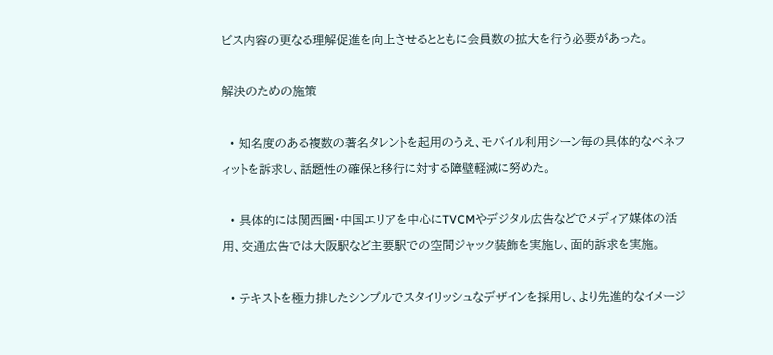ビス内容の更なる理解促進を向上させるとともに会員数の拡大を行う必要があった。

解決のための施策

  • 知名度のある複数の著名タレントを起用のうえ、モバイル利用シーン毎の具体的なベネフィットを訴求し、話題性の確保と移行に対する障壁軽減に努めた。

  • 具体的には関西圏・中国エリアを中心にTVCMやデジタル広告などでメディア媒体の活用、交通広告では大阪駅など主要駅での空間ジャック装飾を実施し、面的訴求を実施。

  • テキストを極力排したシンプルでスタイリッシュなデザインを採用し、より先進的なイメージ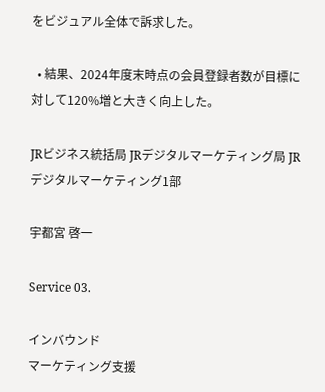をビジュアル全体で訴求した。

  • 結果、2024年度末時点の会員登録者数が目標に対して120%増と大きく向上した。

JRビジネス統括局 JRデジタルマーケティング局 JRデジタルマーケティング1部

宇都宮 啓一

Service 03.

インバウンド
マーケティング支援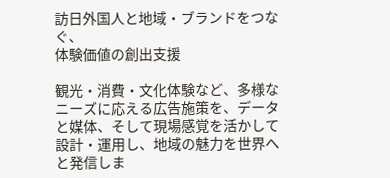訪日外国人と地域・ブランドをつなぐ、
体験価値の創出支援

観光・消費・文化体験など、多様なニーズに応える広告施策を、データと媒体、そして現場感覚を活かして設計・運用し、地域の魅力を世界へと発信しま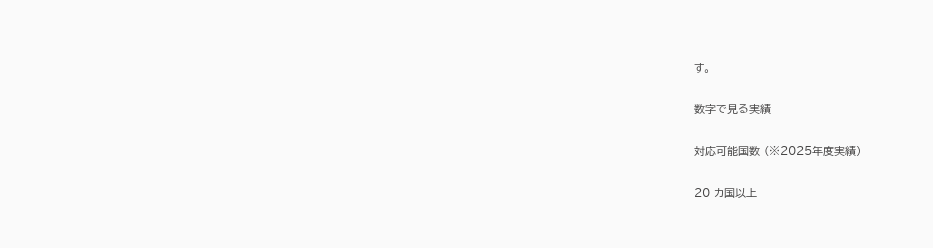す。

数字で見る実績

対応可能国数 (※2025年度実績)

20 カ国以上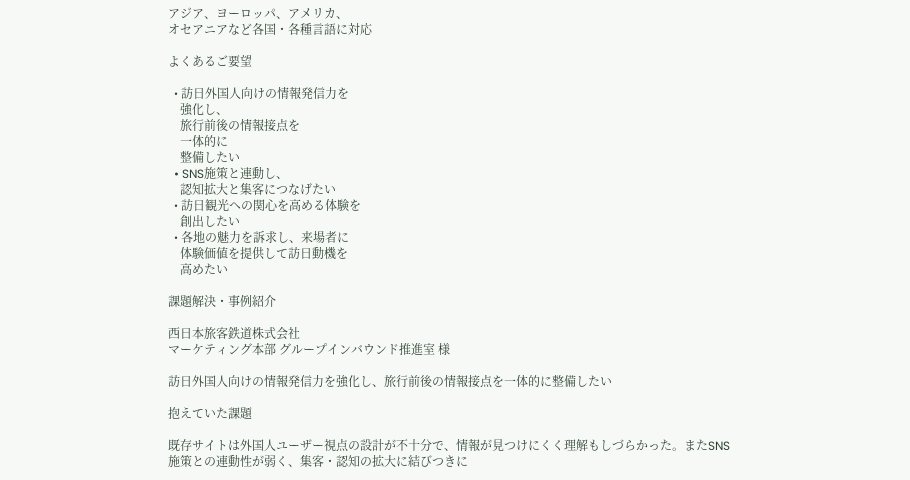アジア、ヨーロッパ、アメリカ、
オセアニアなど各国・各種言語に対応

よくあるご要望

  • 訪日外国人向けの情報発信力を
    強化し、
    旅行前後の情報接点を
    一体的に
    整備したい
  • SNS施策と連動し、
    認知拡大と集客につなげたい
  • 訪日観光への関心を高める体験を
    創出したい
  • 各地の魅力を訴求し、来場者に
    体験価値を提供して訪日動機を
    高めたい

課題解決・事例紹介

西日本旅客鉄道株式会社
マーケティング本部 グループインバウンド推進室 様

訪日外国人向けの情報発信力を強化し、旅行前後の情報接点を一体的に整備したい

抱えていた課題

既存サイトは外国人ユーザー視点の設計が不十分で、情報が見つけにくく理解もしづらかった。またSNS施策との連動性が弱く、集客・認知の拡大に結びつきに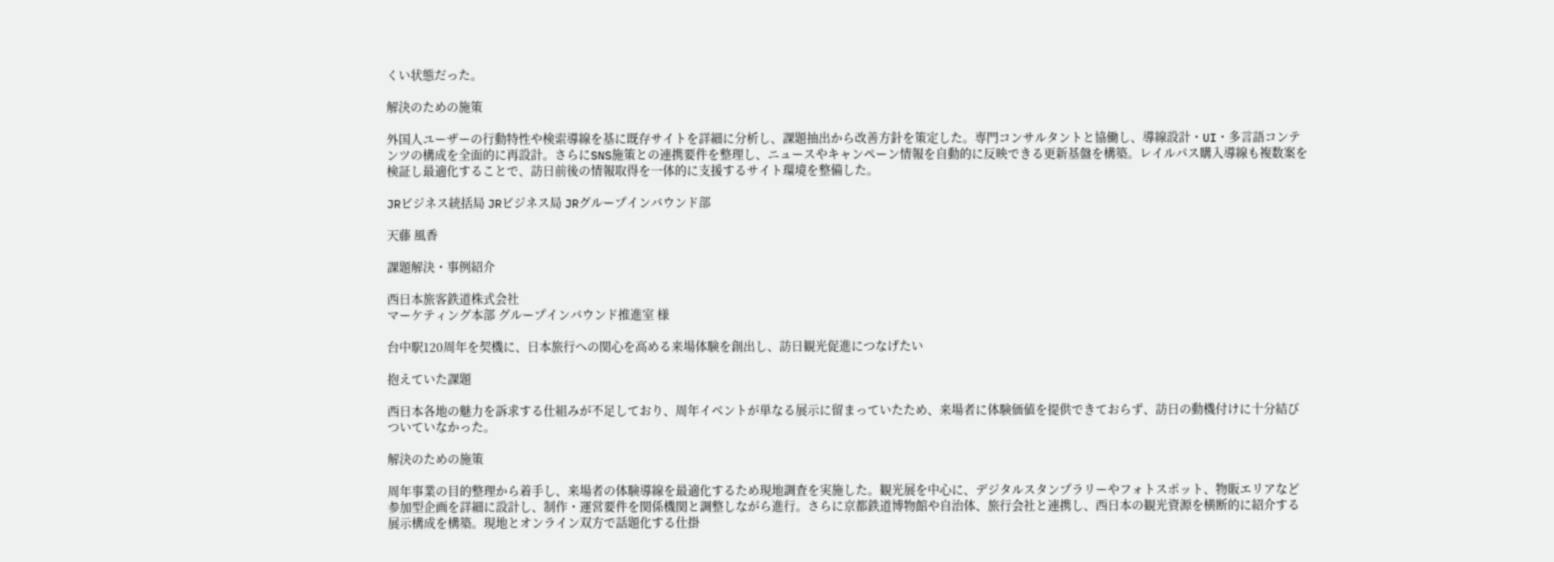くい状態だった。

解決のための施策

外国人ユーザーの行動特性や検索導線を基に既存サイトを詳細に分析し、課題抽出から改善方針を策定した。専門コンサルタントと協働し、導線設計・UI・多言語コンテンツの構成を全面的に再設計。さらにSNS施策との連携要件を整理し、ニュースやキャンペーン情報を自動的に反映できる更新基盤を構築。レイルパス購入導線も複数案を検証し最適化することで、訪日前後の情報取得を一体的に支援するサイト環境を整備した。

JRビジネス統括局 JRビジネス局 JRグループインバウンド部

天藤 風香

課題解決・事例紹介

西日本旅客鉄道株式会社
マーケティング本部 グループインバウンド推進室 様

台中駅120周年を契機に、日本旅行への関心を高める来場体験を創出し、訪日観光促進につなげたい

抱えていた課題

西日本各地の魅力を訴求する仕組みが不足しており、周年イベントが単なる展示に留まっていたため、来場者に体験価値を提供できておらず、訪日の動機付けに十分結びついていなかった。

解決のための施策

周年事業の目的整理から着手し、来場者の体験導線を最適化するため現地調査を実施した。観光展を中心に、デジタルスタンプラリーやフォトスポット、物販エリアなど参加型企画を詳細に設計し、制作・運営要件を関係機関と調整しながら進行。さらに京都鉄道博物館や自治体、旅行会社と連携し、西日本の観光資源を横断的に紹介する展示構成を構築。現地とオンライン双方で話題化する仕掛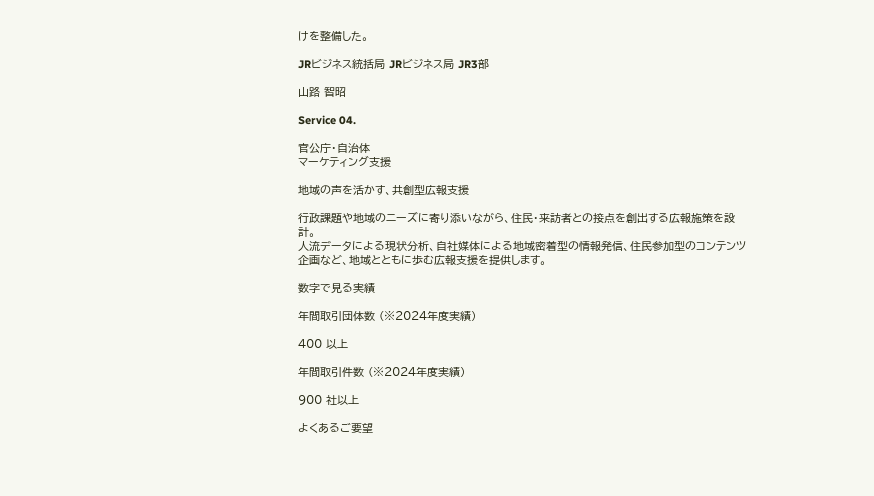けを整備した。

JRビジネス統括局 JRビジネス局 JR3部

山路 智昭

Service 04.

官公庁・自治体
マーケティング支援

地域の声を活かす、共創型広報支援

行政課題や地域のニーズに寄り添いながら、住民・来訪者との接点を創出する広報施策を設計。
人流データによる現状分析、自社媒体による地域密着型の情報発信、住民参加型のコンテンツ企画など、地域とともに歩む広報支援を提供します。

数字で見る実績

年間取引団体数 (※2024年度実績)

400 以上

年間取引件数 (※2024年度実績)

900 社以上

よくあるご要望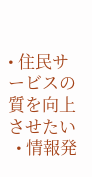• 住民サービスの質を向上させたい
  • 情報発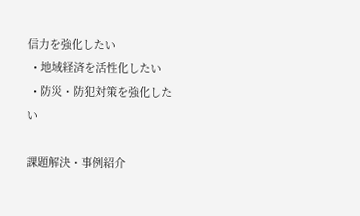信力を強化したい
  • 地域経済を活性化したい
  • 防災・防犯対策を強化したい

課題解決・事例紹介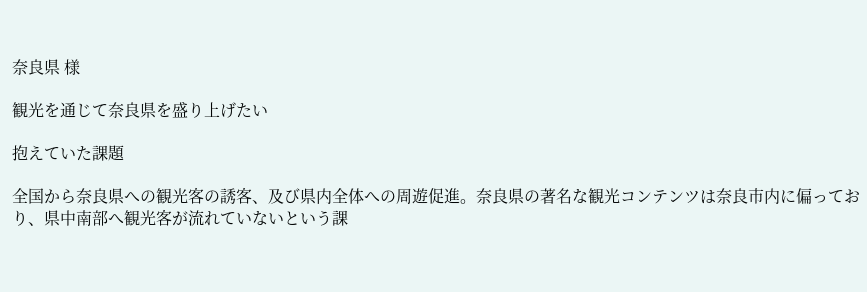奈良県 様

観光を通じて奈良県を盛り上げたい

抱えていた課題

全国から奈良県への観光客の誘客、及び県内全体への周遊促進。奈良県の著名な観光コンテンツは奈良市内に偏っており、県中南部へ観光客が流れていないという課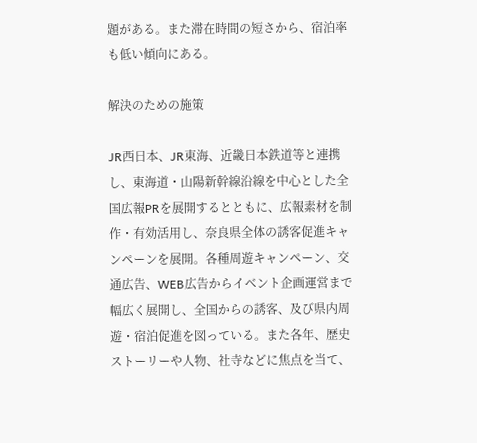題がある。また滞在時間の短さから、宿泊率も低い傾向にある。

解決のための施策

JR西日本、JR東海、近畿日本鉄道等と連携し、東海道・山陽新幹線沿線を中心とした全国広報PRを展開するとともに、広報素材を制作・有効活用し、奈良県全体の誘客促進キャンペーンを展開。各種周遊キャンペーン、交通広告、WEB広告からイベント企画運営まで幅広く展開し、全国からの誘客、及び県内周遊・宿泊促進を図っている。また各年、歴史ストーリーや人物、社寺などに焦点を当て、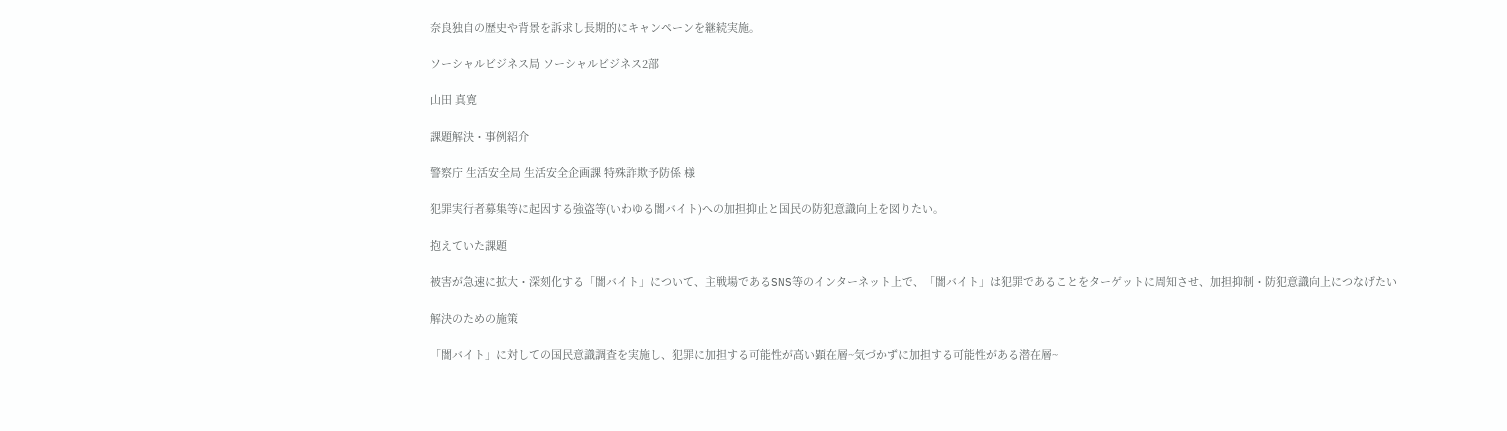奈良独自の歴史や背景を訴求し長期的にキャンペーンを継続実施。

ソーシャルビジネス局 ソーシャルビジネス2部

山田 真寛

課題解決・事例紹介

警察庁 生活安全局 生活安全企画課 特殊詐欺予防係 様

犯罪実行者募集等に起因する強盗等(いわゆる闇バイト)への加担抑止と国民の防犯意識向上を図りたい。

抱えていた課題

被害が急速に拡大・深刻化する「闇バイト」について、主戦場であるSNS等のインターネット上で、「闇バイト」は犯罪であることをターゲットに周知させ、加担抑制・防犯意識向上につなげたい

解決のための施策

「闇バイト」に対しての国民意識調査を実施し、犯罪に加担する可能性が高い顕在層~気づかずに加担する可能性がある潜在層~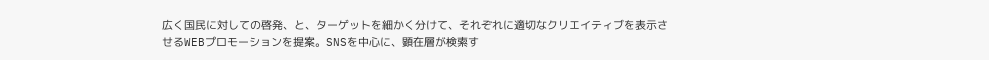広く国民に対しての啓発、と、ターゲットを細かく分けて、それぞれに適切なクリエイティブを表示させるWEBプロモーションを提案。SNSを中心に、顕在層が検索す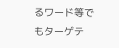るワード等でもターゲテ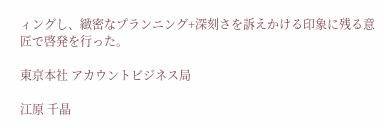ィングし、緻密なプランニング+深刻さを訴えかける印象に残る意匠で啓発を行った。

東京本社 アカウントビジネス局

江原 千晶